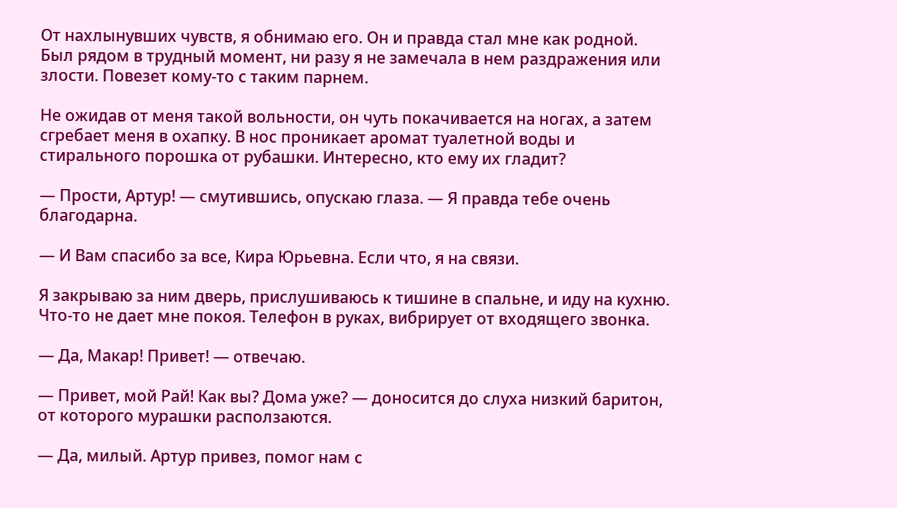От нахлынувших чувств, я обнимаю его. Он и правда стал мне как родной. Был рядом в трудный момент, ни разу я не замечала в нем раздражения или злости. Повезет кому-то с таким парнем.

Не ожидав от меня такой вольности, он чуть покачивается на ногах, а затем сгребает меня в охапку. В нос проникает аромат туалетной воды и стирального порошка от рубашки. Интересно, кто ему их гладит?

— Прости, Артур! — смутившись, опускаю глаза. — Я правда тебе очень благодарна.

— И Вам спасибо за все, Кира Юрьевна. Если что, я на связи.

Я закрываю за ним дверь, прислушиваюсь к тишине в спальне, и иду на кухню. Что-то не дает мне покоя. Телефон в руках, вибрирует от входящего звонка.

— Да, Макар! Привет! — отвечаю.

— Привет, мой Рай! Как вы? Дома уже? — доносится до слуха низкий баритон, от которого мурашки расползаются.

— Да, милый. Артур привез, помог нам с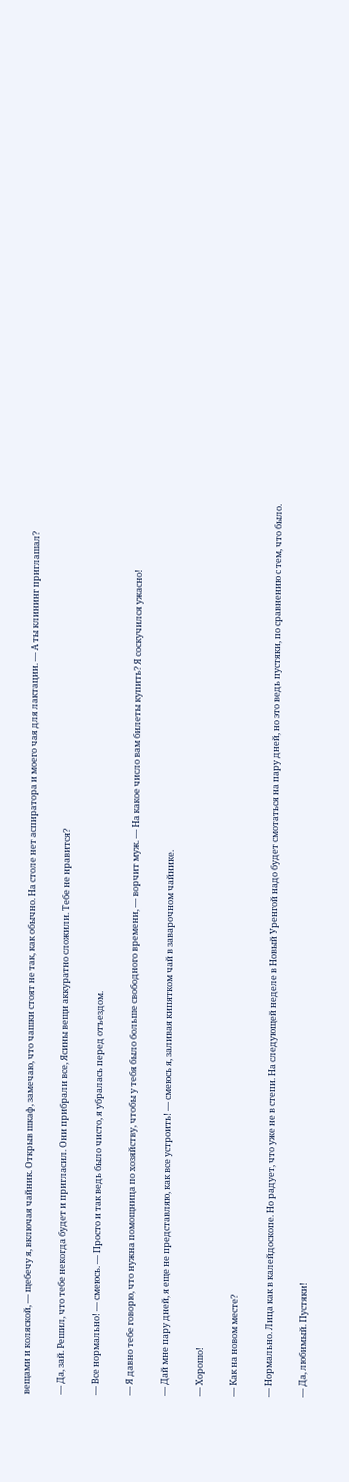вещами и коляской, — щебечу я, включая чайник. Открыв шкаф, замечаю, что чашки стоят не так, как обычно. На столе нет аспиратора и моего чая для лактации. — А ты клининг приглашал?

— Да, зай. Решил, что тебе некогда будет и пригласил. Они прибрали все, Ясины вещи аккуратно сложили. Тебе не нравится?

— Все нормально! — смеюсь. — Просто и так ведь было чисто, я убралась перед отъездом.

— Я давно тебе говорю, что нужна помощница по хозяйству, чтобы у тебя было больше свободного времени, — ворчит муж. — На какое число вам билеты купить? Я соскучился ужасно!

— Дай мне пару дней, я еще не представляю, как все устроить! — смеюсь я, заливая кипятком чай в заварочном чайнике.

— Хорошо!

— Как на новом месте?

— Нормально. Лица как в калейдоскопе. Но радует, что уже не в степи. На следующей неделе в Новый Уренгой надо будет смотаться на пару дней, но это ведь пустяки, по сравнению с тем, что было.

— Да, любимый. Пустяки!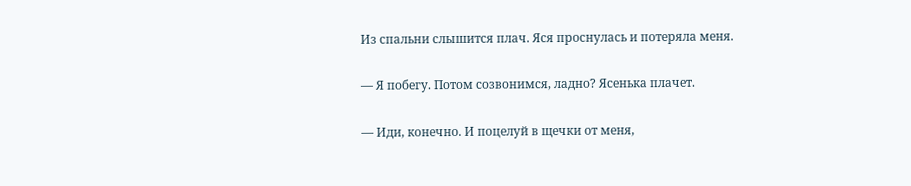Из спальни слышится плач. Яся проснулась и потеряла меня.

— Я побегу. Потом созвонимся, ладно? Ясенька плачет.

— Иди, конечно. И поцелуй в щечки от меня,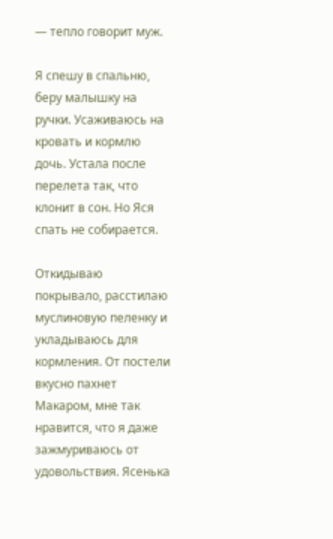— тепло говорит муж.

Я спешу в спальню, беру малышку на ручки. Усаживаюсь на кровать и кормлю дочь. Устала после перелета так, что клонит в сон. Но Яся спать не собирается.

Откидываю покрывало, расстилаю муслиновую пеленку и укладываюсь для кормления. От постели вкусно пахнет Макаром, мне так нравится, что я даже зажмуриваюсь от удовольствия. Ясенька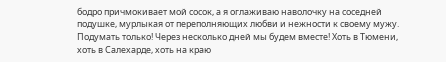бодро причмокивает мой сосок, а я оглаживаю наволочку на соседней подушке, мурлыкая от переполняющих любви и нежности к своему мужу. Подумать только! Через несколько дней мы будем вместе! Хоть в Тюмени, хоть в Салехарде, хоть на краю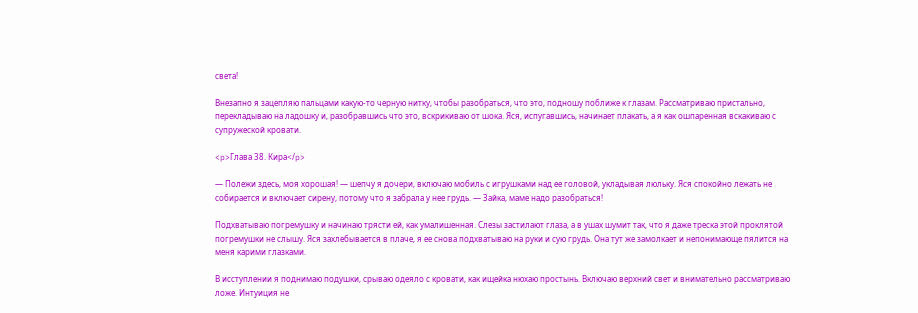света!

Внезапно я зацепляю пальцами какую-то черную нитку, чтобы разобраться, что это, подношу поближе к глазам. Рассматриваю пристально, перекладываю на ладошку и, разобравшись что это, вскрикиваю от шока. Яся, испугавшись, начинает плакать, а я как ошпаренная вскакиваю с супружеской кровати.

<p>Глава 38. Кира</p>

— Полежи здесь, моя хорошая! — шепчу я дочери, включаю мобиль с игрушками над ее головой, укладывая люльку. Яся спокойно лежать не собирается и включает сирену, потому что я забрала у нее грудь. — Зайка, маме надо разобраться!

Подхватываю погремушку и начинаю трясти ей, как умалишенная. Слезы застилают глаза, а в ушах шумит так, что я даже треска этой проклятой погремушки не слышу. Яся захлебывается в плаче, я ее снова подхватываю на руки и сую грудь. Она тут же замолкает и непонимающе пялится на меня карими глазками.

В исступлении я поднимаю подушки, срываю одеяло с кровати, как ищейка нюхаю простынь. Включаю верхний свет и внимательно рассматриваю ложе. Интуиция не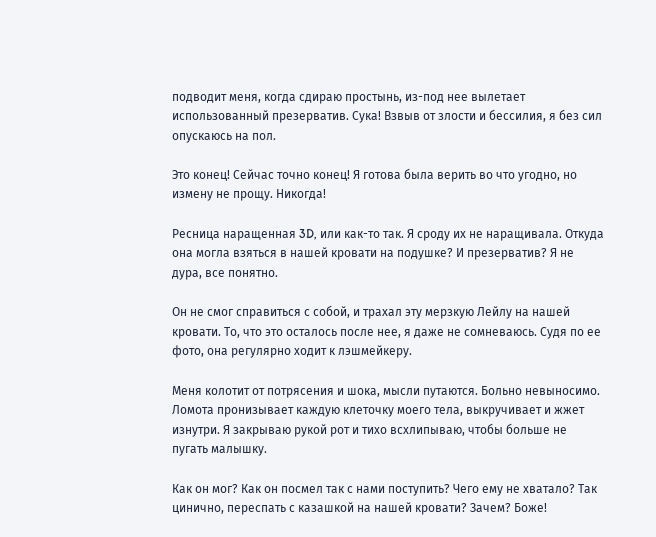подводит меня, когда сдираю простынь, из-под нее вылетает использованный презерватив. Сука! Взвыв от злости и бессилия, я без сил опускаюсь на пол.

Это конец! Сейчас точно конец! Я готова была верить во что угодно, но измену не прощу. Никогда!

Ресница наращенная 3D, или как-то так. Я сроду их не наращивала. Откуда она могла взяться в нашей кровати на подушке? И презерватив? Я не дура, все понятно.

Он не смог справиться с собой, и трахал эту мерзкую Лейлу на нашей кровати. То, что это осталось после нее, я даже не сомневаюсь. Судя по ее фото, она регулярно ходит к лэшмейкеру.

Меня колотит от потрясения и шока, мысли путаются. Больно невыносимо. Ломота пронизывает каждую клеточку моего тела, выкручивает и жжет изнутри. Я закрываю рукой рот и тихо всхлипываю, чтобы больше не пугать малышку.

Как он мог? Как он посмел так с нами поступить? Чего ему не хватало? Так цинично, переспать с казашкой на нашей кровати? Зачем? Боже!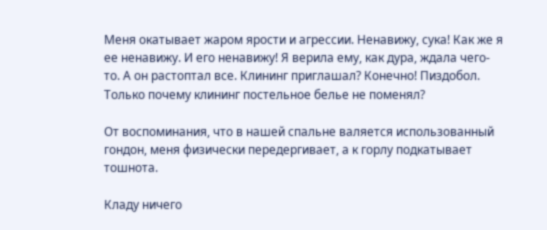Меня окатывает жаром ярости и агрессии. Ненавижу, сука! Как же я ее ненавижу. И его ненавижу! Я верила ему, как дура, ждала чего-то. А он растоптал все. Клининг приглашал? Конечно! Пиздобол. Только почему клининг постельное белье не поменял?

От воспоминания, что в нашей спальне валяется использованный гондон, меня физически передергивает, а к горлу подкатывает тошнота.

Кладу ничего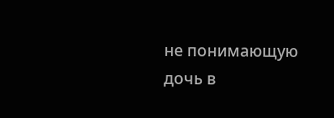не понимающую дочь в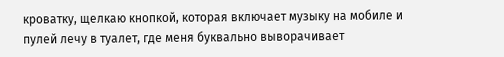кроватку, щелкаю кнопкой, которая включает музыку на мобиле и пулей лечу в туалет, где меня буквально выворачивает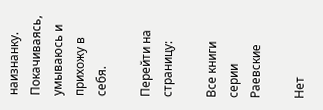наизнанку. Покачиваясь, умываюсь и прихожу в себя.

Перейти на страницу:

Все книги серии Раевские

Нет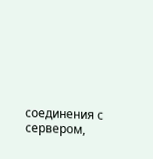соединения с сервером,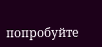попробуйте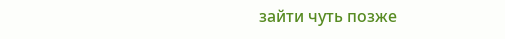зайти чуть позже